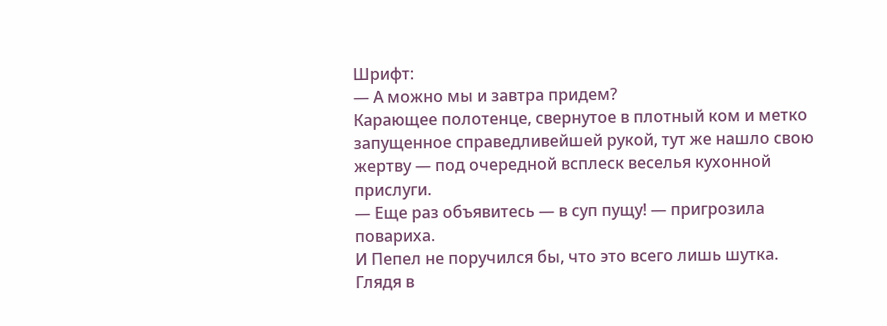Шрифт:
— А можно мы и завтра придем?
Карающее полотенце, свернутое в плотный ком и метко запущенное справедливейшей рукой, тут же нашло свою жертву — под очередной всплеск веселья кухонной прислуги.
— Еще раз объявитесь — в суп пущу! — пригрозила повариха.
И Пепел не поручился бы, что это всего лишь шутка. Глядя в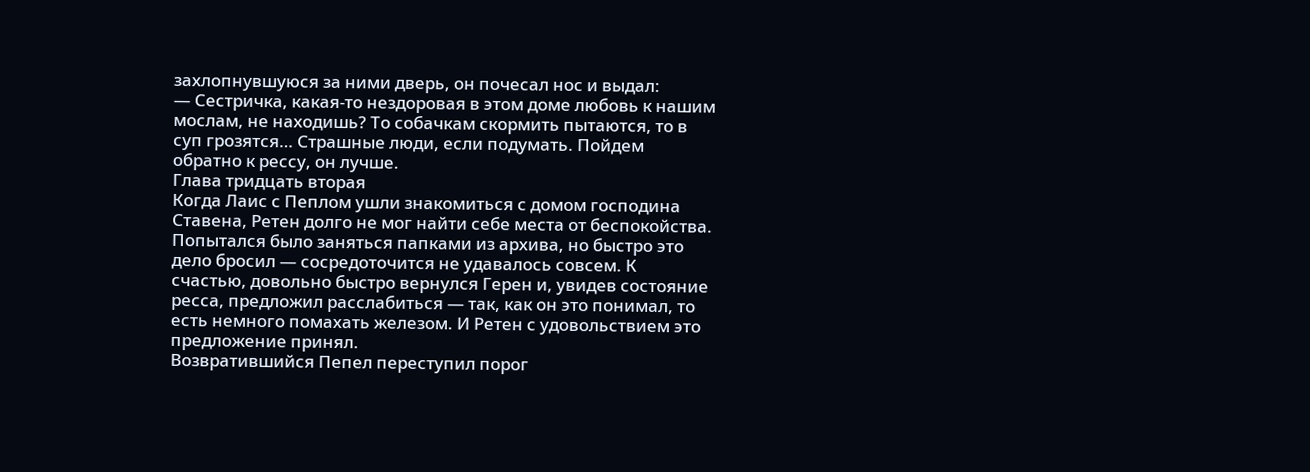захлопнувшуюся за ними дверь, он почесал нос и выдал:
— Сестричка, какая-то нездоровая в этом доме любовь к нашим мослам, не находишь? То собачкам скормить пытаются, то в суп грозятся… Страшные люди, если подумать. Пойдем обратно к рессу, он лучше.
Глава тридцать вторая
Когда Лаис с Пеплом ушли знакомиться с домом господина Ставена, Ретен долго не мог найти себе места от беспокойства. Попытался было заняться папками из архива, но быстро это дело бросил — сосредоточится не удавалось совсем. К счастью, довольно быстро вернулся Герен и, увидев состояние ресса, предложил расслабиться — так, как он это понимал, то есть немного помахать железом. И Ретен с удовольствием это предложение принял.
Возвратившийся Пепел переступил порог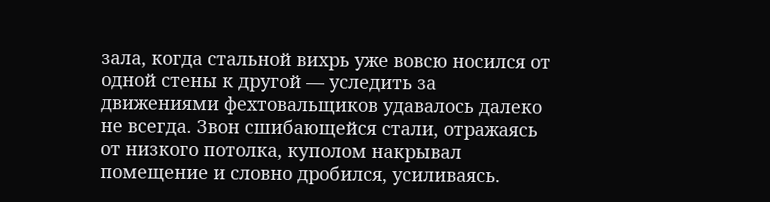зала, когда стальной вихрь уже вовсю носился от одной стены к другой — уследить за движениями фехтовальщиков удавалось далеко не всегда. Звон сшибающейся стали, отражаясь от низкого потолка, куполом накрывал помещение и словно дробился, усиливаясь.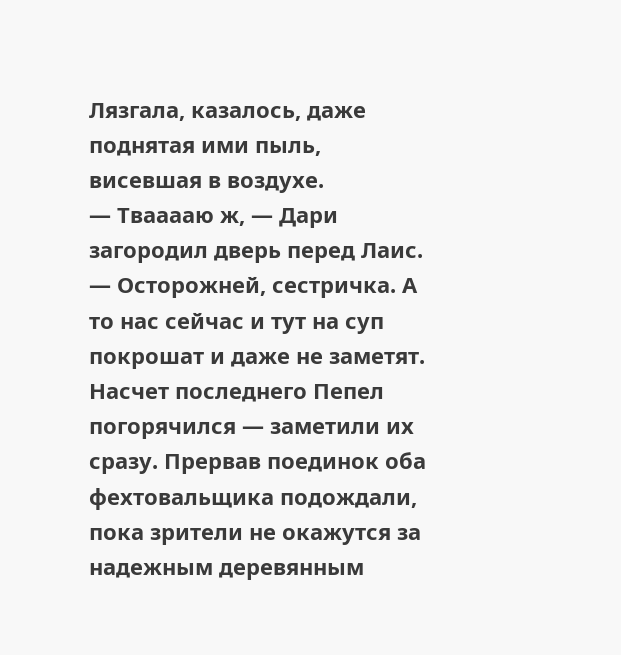Лязгала, казалось, даже поднятая ими пыль, висевшая в воздухе.
— Твааааю ж, — Дари загородил дверь перед Лаис. — Осторожней, сестричка. А то нас сейчас и тут на суп покрошат и даже не заметят.
Насчет последнего Пепел погорячился — заметили их сразу. Прервав поединок оба фехтовальщика подождали, пока зрители не окажутся за надежным деревянным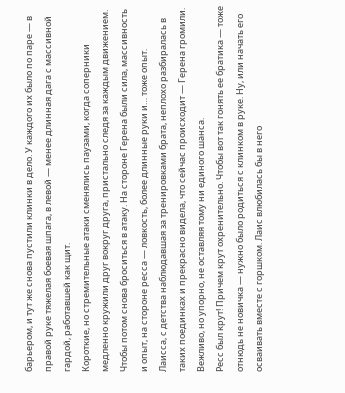барьером, и тут же снова пустили клинки в дело. У каждого их было по паре — в правой руке тяжелая боевая шпага, в левой — менее длинная дага с массивной гардой, работавшей как щит.
Короткие, но стремительные атаки сменялись паузами, когда соперники медленно кружили друг вокруг друга, пристально следя за каждым движением. Чтобы потом снова броситься в атаку. На стороне Герена были сила, массивность и опыт, на стороне ресса — ловкость, более длинные руки и… тоже опыт.
Лаисса, с детства наблюдавшая за тренировками брата, неплохо разбиралась в таких поединках и прекрасно видела, что сейчас происходит — Герена громили. Вежливо, но упорно, не оставляя тому ни единого шанса.
Ресс был крут! Причем крут охренительно. Чтобы вот так гонять ее братика — тоже отнюдь не новичка — нужно было родиться с клинком в руке. Ну, или начать его осваивать вместе с горшком. Лаис влюбилась бы в него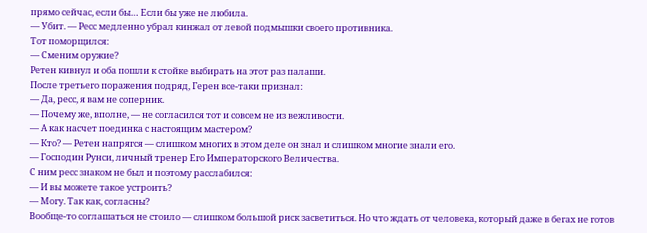прямо сейчас, если бы… Если бы уже не любила.
— Убит. — Ресс медленно убрал кинжал от левой подмышки своего противника.
Тот поморщился:
— Сменим оружие?
Ретен кивнул и оба пошли к стойке выбирать на этот раз палаши.
После третьего поражения подряд, Герен все-таки признал:
— Да, ресс, я вам не соперник.
— Почему же, вполне, — не согласился тот и совсем не из вежливости.
— А как насчет поединка с настоящим мастером?
— Кто? — Ретен напрягся — слишком многих в этом деле он знал и слишком многие знали его.
— Господин Рунси, личный тренер Его Императорского Величества.
С ним ресс знаком не был и поэтому расслабился:
— И вы можете такое устроить?
— Могу. Так как, согласны?
Вообще-то соглашаться не стоило — слишком большой риск засветиться. Но что ждать от человека, который даже в бегах не готов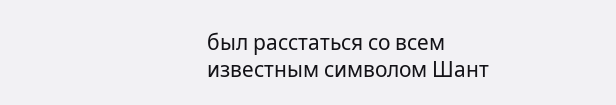был расстаться со всем известным символом Шант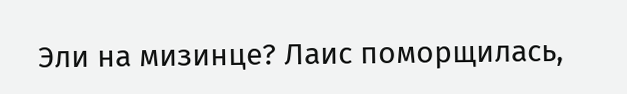Эли на мизинце? Лаис поморщилась,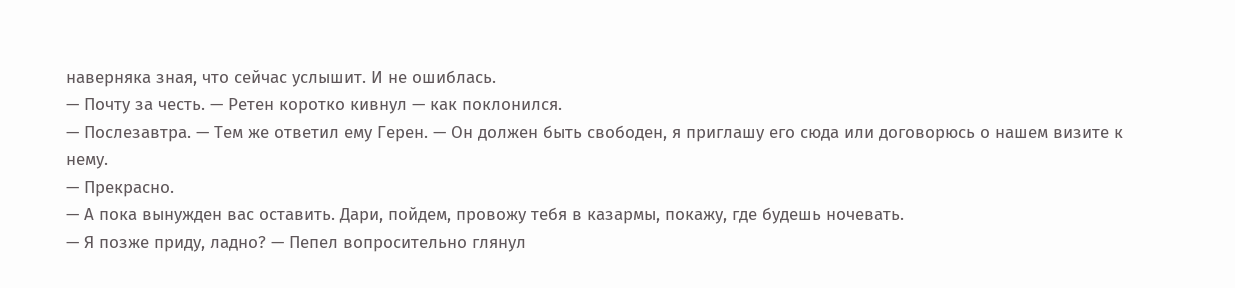наверняка зная, что сейчас услышит. И не ошиблась.
— Почту за честь. — Ретен коротко кивнул — как поклонился.
— Послезавтра. — Тем же ответил ему Герен. — Он должен быть свободен, я приглашу его сюда или договорюсь о нашем визите к нему.
— Прекрасно.
— А пока вынужден вас оставить. Дари, пойдем, провожу тебя в казармы, покажу, где будешь ночевать.
— Я позже приду, ладно? — Пепел вопросительно глянул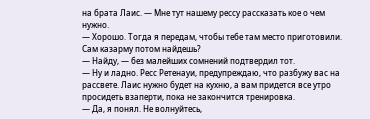на брата Лаис. — Мне тут нашему рессу рассказать кое о чем нужно.
— Хорошо. Тогда я передам, чтобы тебе там место приготовили. Сам казарму потом найдешь?
— Найду, — без малейших сомнений подтвердил тот.
— Ну и ладно. Ресс Ретенауи, предупреждаю, что разбужу вас на рассвете. Лаис нужно будет на кухню, а вам придется все утро просидеть взаперти, пока не закончится тренировка.
— Да, я понял. Не волнуйтесь,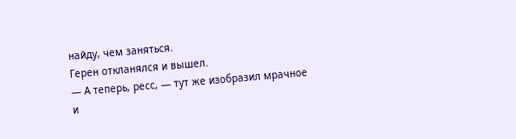найду, чем заняться.
Герен откланялся и вышел.
— А теперь, ресс, — тут же изобразил мрачное и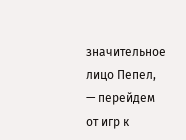значительное лицо Пепел, — перейдем от игр к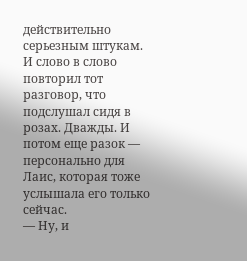действительно серьезным штукам.
И слово в слово повторил тот разговор, что подслушал сидя в розах. Дважды. И потом еще разок — персонально для Лаис, которая тоже услышала его только сейчас.
— Ну, и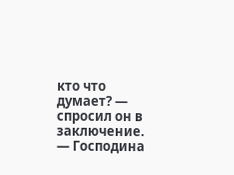кто что думает? — спросил он в заключение.
— Господина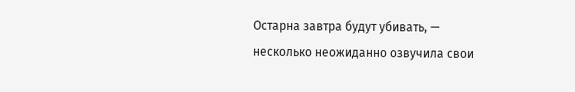Остарна завтра будут убивать, — несколько неожиданно озвучила свои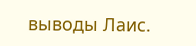выводы Лаис.